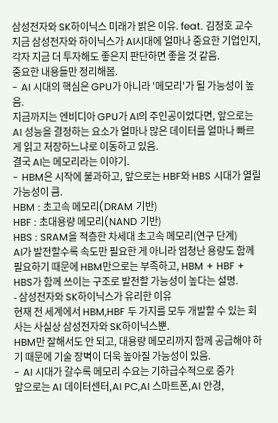삼성전자와 SK하이닉스 미래가 밝은 이유. feat. 김정호 교수
지금 삼성전자와 하이닉스가 AI시대에 얼마나 중요한 기업인지, 각자 지금 더 투자해도 좋은지 판단하면 좋을 것 같음.
중요한 내용들만 정리해봄.
- AI 시대의 핵심은 GPU가 아니라 '메모리'가 될 가능성이 높음.
지금까지는 엔비디아 GPU가 AI의 주인공이었다면, 앞으로는 AI 성능을 결정하는 요소가 얼마나 많은 데이터를 얼마나 빠르게 읽고 저장하느냐로 이동하고 있음.
결국 AI는 메모리라는 이야기.
- HBM은 시작에 불과하고, 앞으로는 HBF와 HBS 시대가 열릴 가능성이 큼.
HBM : 초고속 메모리(DRAM 기반)
HBF : 초대용량 메모리(NAND 기반)
HBS : SRAM을 적층한 차세대 초고속 메모리(연구 단계)
AI가 발전할수록 속도만 필요한 게 아니라 엄청난 용량도 함께 필요하기 때문에 HBM만으로는 부족하고, HBM + HBF + HBS가 함께 쓰이는 구조로 발전할 가능성이 높다는 설명.
- 삼성전자와 SK하이닉스가 유리한 이유
현재 전 세계에서 HBM,HBF 두 가지를 모두 개발할 수 있는 회사는 사실상 삼성전자와 SK하이닉스뿐.
HBM만 잘해서도 안 되고, 대용량 메모리까지 함께 공급해야 하기 때문에 기술 장벽이 더욱 높아질 가능성이 있음.
- AI 시대가 갈수록 메모리 수요는 기하급수적으로 증가
앞으로는 AI 데이터센터,AI PC,AI 스마트폰,AI 안경,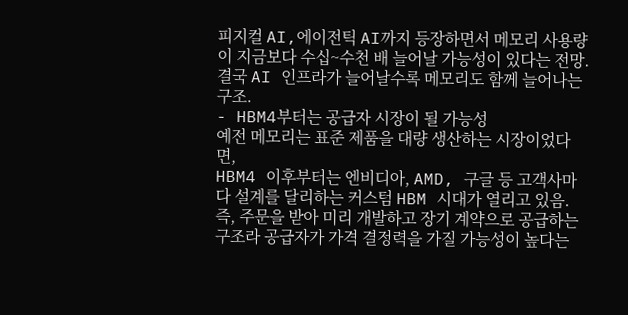피지컬 AI,에이전틱 AI까지 등장하면서 메모리 사용량이 지금보다 수십~수천 배 늘어날 가능성이 있다는 전망.
결국 AI 인프라가 늘어날수록 메모리도 함께 늘어나는 구조.
- HBM4부터는 공급자 시장이 될 가능성
예전 메모리는 표준 제품을 대량 생산하는 시장이었다면,
HBM4 이후부터는 엔비디아, AMD, 구글 등 고객사마다 설계를 달리하는 커스텀 HBM 시대가 열리고 있음.
즉, 주문을 받아 미리 개발하고 장기 계약으로 공급하는 구조라 공급자가 가격 결정력을 가질 가능성이 높다는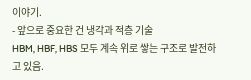이야기.
- 앞으로 중요한 건 냉각과 적층 기술
HBM, HBF, HBS 모두 계속 위로 쌓는 구조로 발전하고 있음.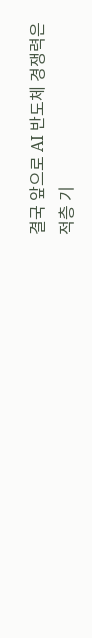결국 앞으로 AI 반도체 경쟁력은
적층 기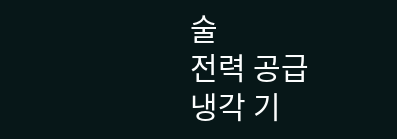술
전력 공급
냉각 기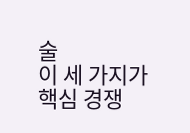술
이 세 가지가 핵심 경쟁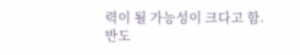력이 될 가능성이 크다고 함.
반도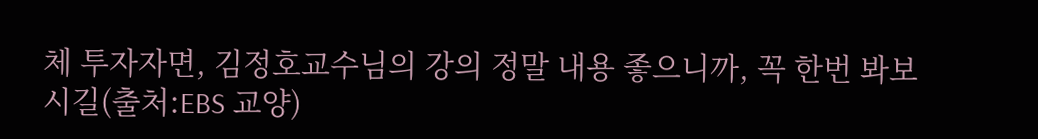체 투자자면, 김정호교수님의 강의 정말 내용 좋으니까, 꼭 한번 봐보시길(출처:EBS 교양)